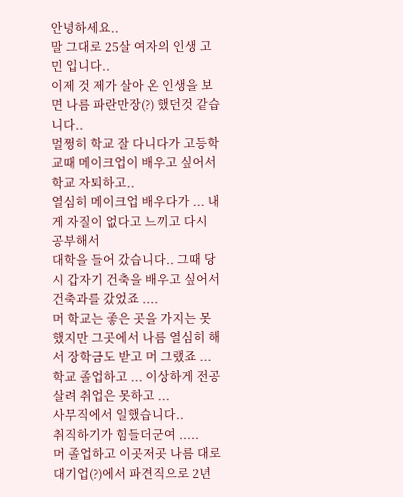안녕하세요..
말 그대로 25살 여자의 인생 고민 입니다..
이제 것 제가 살아 온 인생을 보면 나름 파란만장(?) 했던것 같습니다..
멀쩡히 학교 잘 다니다가 고등학교때 메이크업이 배우고 싶어서 학교 자퇴하고..
열심히 메이크업 배우다가 ... 내게 자질이 없다고 느끼고 다시 공부해서
대학을 들어 갔습니다.. 그때 당시 갑자기 건축을 배우고 싶어서 건축과를 갔었죠 ....
머 학교는 좋은 곳을 가지는 못했지만 그곳에서 나름 열심히 해서 장학금도 받고 머 그랬죠 ...
학교 졸업하고 ... 이상하게 전공살려 취업은 못하고 ...
사무직에서 일했습니다..
취직하기가 힘들더군여 .....
머 졸업하고 이곳저곳 나름 대로 대기업(?)에서 파견직으로 2년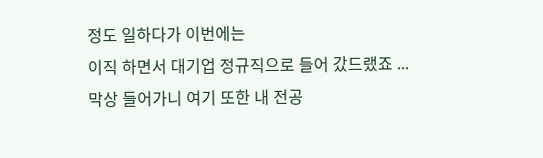정도 일하다가 이번에는
이직 하면서 대기업 정규직으로 들어 갔드랬죠 ...
막상 들어가니 여기 또한 내 전공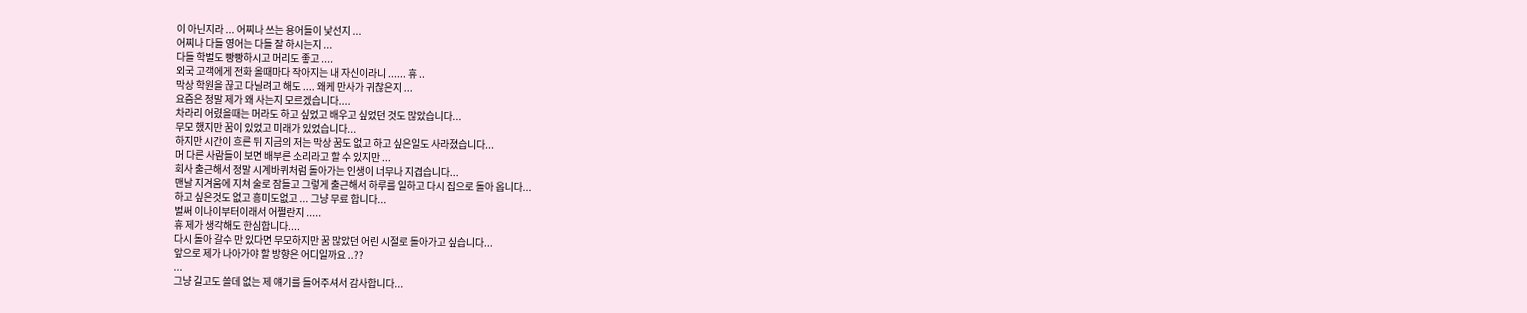이 아닌지라 ... 어찌나 쓰는 용어들이 낯선지 ...
어찌나 다들 영어는 다들 잘 하시는지 ...
다들 학벌도 빵빵하시고 머리도 좋고 ....
외국 고객에게 전화 올때마다 작아지는 내 자신이라니 ...... 휴 ..
막상 학원을 끊고 다닐려고 해도 .... 왜케 만사가 귀찮은지 ...
요즘은 정말 제가 왜 사는지 모르겠습니다....
차라리 어렸을때는 머라도 하고 싶었고 배우고 싶었던 것도 많았습니다...
무모 했지만 꿈이 있었고 미래가 있었습니다...
하지만 시간이 흐른 뒤 지금의 저는 막상 꿈도 없고 하고 싶은일도 사라졌습니다...
머 다른 사람들이 보면 배부른 소리라고 할 수 있지만 ...
회사 출근해서 정말 시계바퀴처럼 돌아가는 인생이 너무나 지겹습니다...
맨날 지겨움에 지쳐 술로 잠들고 그렇게 출근해서 하루를 일하고 다시 집으로 돌아 옵니다...
하고 싶은것도 없고 흥미도없고 ... 그냥 무료 합니다...
벌써 이나이부터이래서 어쩔란지 .....
휴 제가 생각해도 한심합니다....
다시 돌아 갈수 만 있다면 무모하지만 꿈 많았던 어린 시절로 돌아가고 싶습니다...
앞으로 제가 나아가야 할 방향은 어디일까요 ..??
...
그냥 길고도 쓸데 없는 제 얘기를 들어주셔서 감사합니다...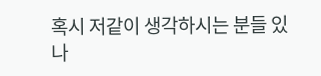혹시 저같이 생각하시는 분들 있나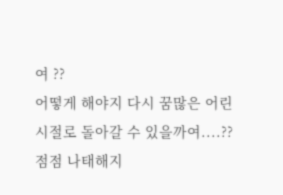여 ??
어떻게 해야지 다시 꿈많은 어린 시절로 돌아갈 수 있을까여....??
점점 나태해지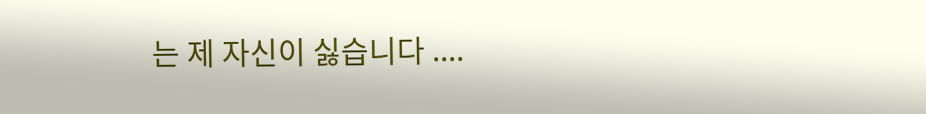는 제 자신이 싫습니다 ....